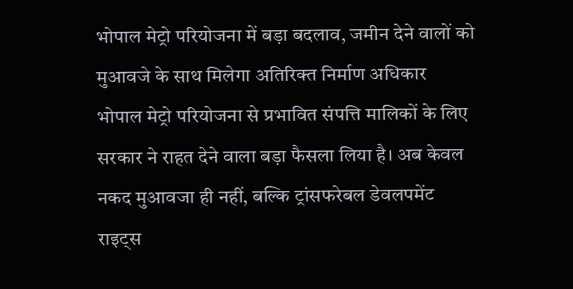भोपाल मेट्रो परियोजना में बड़ा बदलाव, जमीन देने वालों को मुआवजे के साथ मिलेगा अतिरिक्त निर्माण अधिकार
भोपाल मेट्रो परियोजना से प्रभावित संपत्ति मालिकों के लिए सरकार ने राहत देने वाला बड़ा फैसला लिया है। अब केवल नकद मुआवजा ही नहीं, बल्कि ट्रांसफरेबल डेवलपमेंट राइट्स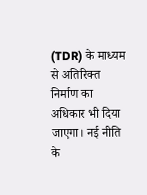(TDR) के माध्यम से अतिरिक्त निर्माण का अधिकार भी दिया जाएगा। नई नीति के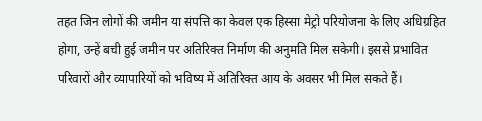तहत जिन लोगों की जमीन या संपत्ति का केवल एक हिस्सा मेट्रो परियोजना के लिए अधिग्रहित होगा, उन्हें बची हुई जमीन पर अतिरिक्त निर्माण की अनुमति मिल सकेगी। इससे प्रभावित परिवारों और व्यापारियों को भविष्य में अतिरिक्त आय के अवसर भी मिल सकते हैं।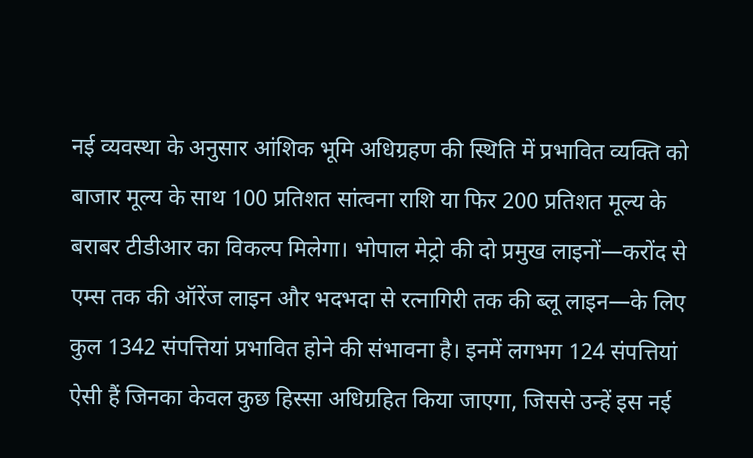नई व्यवस्था के अनुसार आंशिक भूमि अधिग्रहण की स्थिति में प्रभावित व्यक्ति को बाजार मूल्य के साथ 100 प्रतिशत सांत्वना राशि या फिर 200 प्रतिशत मूल्य के बराबर टीडीआर का विकल्प मिलेगा। भोपाल मेट्रो की दो प्रमुख लाइनों—करोंद से एम्स तक की ऑरेंज लाइन और भदभदा से रत्नागिरी तक की ब्लू लाइन—के लिए कुल 1342 संपत्तियां प्रभावित होने की संभावना है। इनमें लगभग 124 संपत्तियां ऐसी हैं जिनका केवल कुछ हिस्सा अधिग्रहित किया जाएगा, जिससे उन्हें इस नई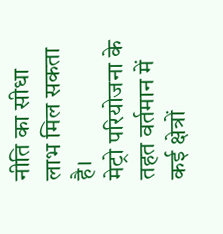नीति का सीधा लाभ मिल सकता है।
मेट्रो परियोजना के तहत वर्तमान में कई क्षेत्रों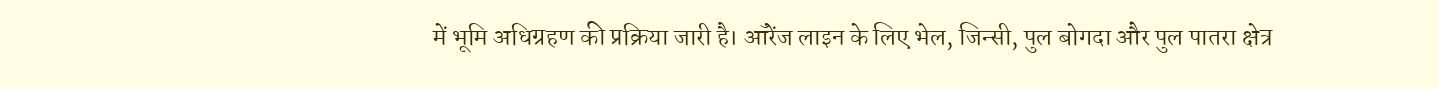में भूमि अधिग्रहण की प्रक्रिया जारी है। ऑरेंज लाइन के लिए भेल, जिन्सी, पुल बोगदा और पुल पातरा क्षेत्र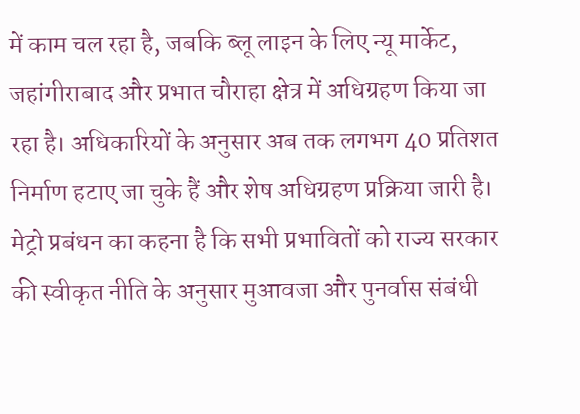में काम चल रहा है, जबकि ब्लू लाइन के लिए न्यू मार्केट, जहांगीराबाद और प्रभात चौराहा क्षेत्र में अधिग्रहण किया जा रहा है। अधिकारियों के अनुसार अब तक लगभग 40 प्रतिशत निर्माण हटाए जा चुके हैं और शेष अधिग्रहण प्रक्रिया जारी है। मेट्रो प्रबंधन का कहना है कि सभी प्रभावितों को राज्य सरकार की स्वीकृत नीति के अनुसार मुआवजा और पुनर्वास संबंधी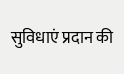सुविधाएं प्रदान की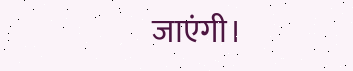जाएंगी।